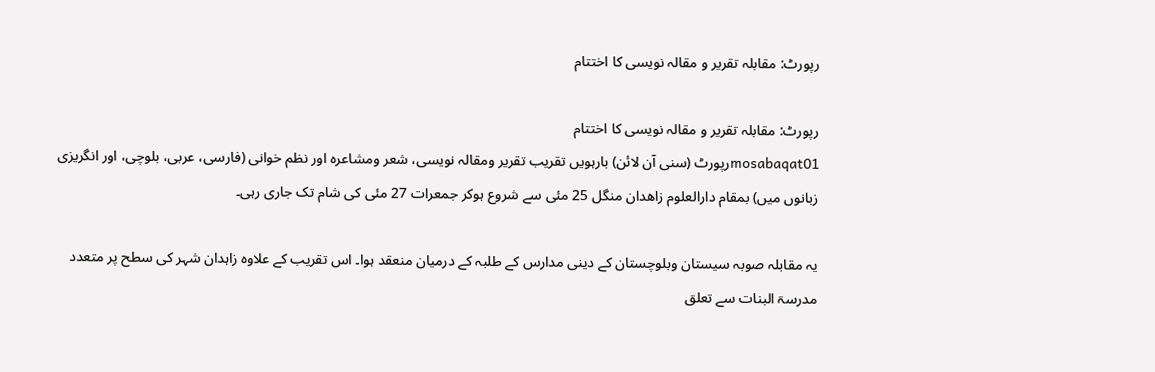رپورٹ: مقابلہ تقریر و مقالہ نویسی کا اختتام

رپورٹ: مقابلہ تقریر و مقالہ نویسی کا اختتام
mosabaqat01رپورٹ (سنی آن لائن) بارہویں تقریب تقریر ومقالہ نویسی، شعر ومشاعرہ اور نظم خوانی (فارسی، عربی، بلوچی، اور انگریزی زبانوں میں) بمقام دارالعلوم زاهدان منگل 25 مئی سے شروع ہوکر جمعرات 27 مئی کی شام تک جاری رہی۔

یہ مقابلہ صوبہ سیستان وبلوچستان کے دینی مدارس کے طلبہ کے درمیان منعقد ہوا۔ اس تقریب کے علاوہ زاہدان شہر کی سطح پر متعدد مدرسۃ البنات سے تعلق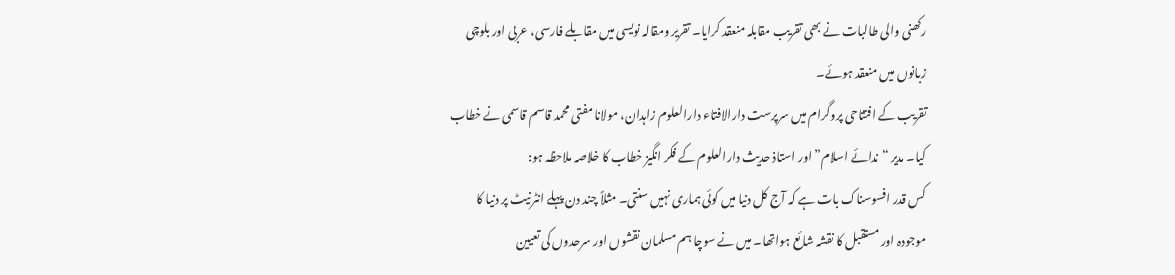رکھنی والی طالبات نے بھی تقریب مقابلہ منعقد کرایا۔ تقریر ومقالہ نویسی میں مقابلے فارسی، عربی اور بلوچی زبانوں میں منعقد ہوئے۔
تقریب کے افتتاحی پروگرام میں سرپرست دارالافتاء دارالعلوم زاہدان، مولانا مفتی محمد قاسم قاسمی نے خطاب کیا۔ مدیر “ندائے اسلام” اور استاذ حدیث دارالعلوم کے فکر انگیز خطاب کا خلاصہ ملاحظہ ہو:
کس قدر افسوسناک بات ہے کہ آج کل دنیا میں کوئی ہماری نہیں سنتی۔ مثلاً چند دن پہلے انٹرنیٹ پر دنیا کا موجودہ اور مستقبل کا نقشہ شائع ہواتھا۔ میں نے سوچا ہم مسلمان نقشوں اور سرحدوں کی تعیین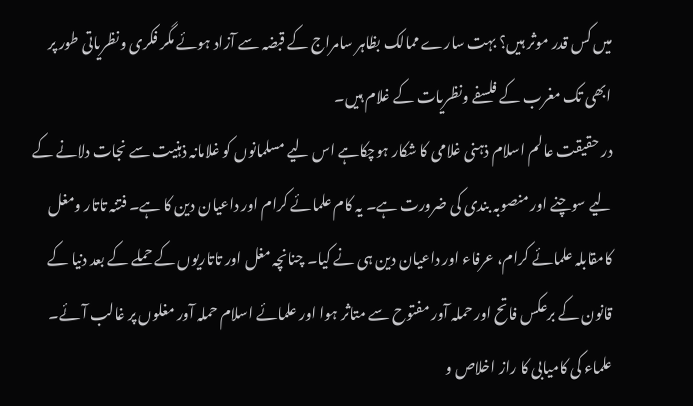میں کس قدر موثر ہیں؟ بہت سارے ممالک بظاہر سامراج کے قبضہ سے آزاد ہوئے مگر فکری ونظریاتی طور پر ابھی تک مغرب کے فلسفے ونظریات کے غلام ہیں۔
در حقیقت عالم اسلام ذہنی غلامی کا شکار ہوچکاہے اس لیے مسلمانوں کو غلامانہ ذہنیت سے نجات دلانے کے لیے سوچنے اور منصوبہ بندی کی ضرورت ہے۔ یہ کام علمائے کرام اور داعیان دین کا ہے۔ فتنہ تاتار ومغل کامقابلہ علمائے کرام، عرفاء اور داعیان دین ہی نے کیا۔ چنانچہ مغل اور تاتاریوں کے حملے کے بعد دنیا کے قانون کے برعکس فاتح اور حملہ آور مفتوح سے متاثر ہوا اور علمائے اسلام حملہ آور مغلوں پر غالب آئے۔ علماء کی کامیابی کا راز اخلاص و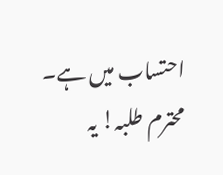احتساب میں ہے۔
محترم طلبہ! یہ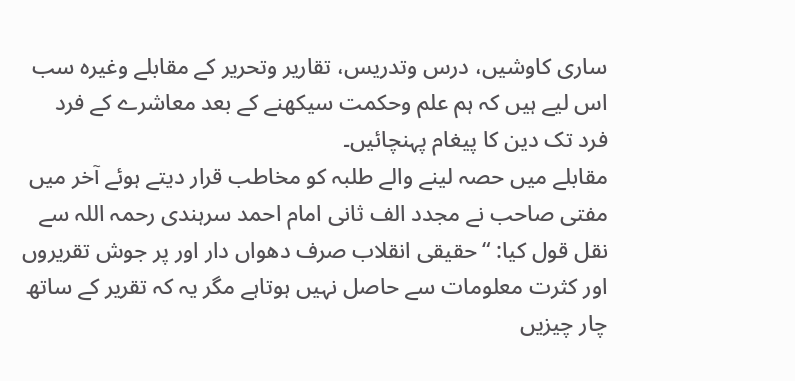ساری کاوشیں، درس وتدریس، تقاریر وتحریر کے مقابلے وغیرہ سب اس لیے ہیں کہ ہم علم وحکمت سیکھنے کے بعد معاشرے کے فرد فرد تک دین کا پیغام پہنچائیں۔
مقابلے میں حصہ لینے والے طلبہ کو مخاطب قرار دیتے ہوئے آخر میں مفتی صاحب نے مجدد الف ثانی امام احمد سرہندی رحمہ اللہ سے نقل قول کیا: “حقیقی انقلاب صرف دھواں دار اور پر جوش تقریروں اور کثرت معلومات سے حاصل نہیں ہوتاہے مگر یہ کہ تقریر کے ساتھ چار چیزیں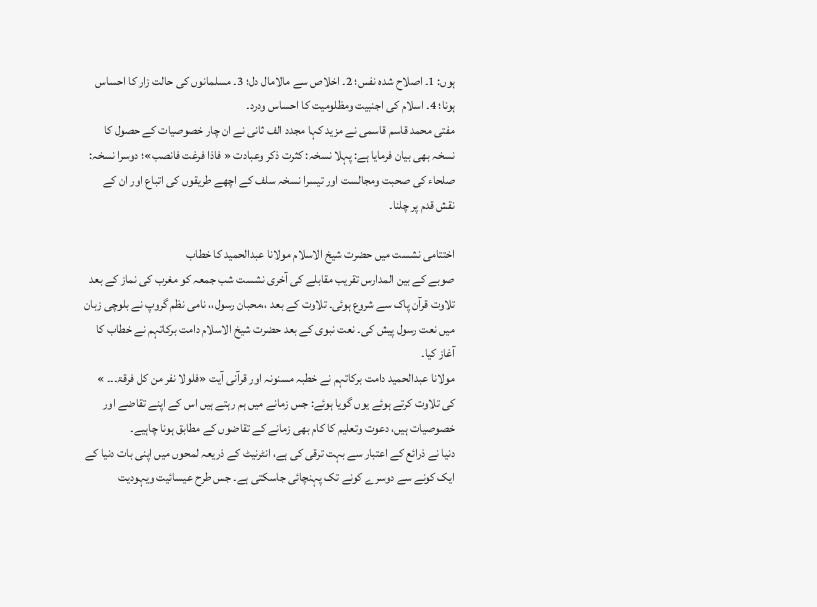ہوں: 1۔ اصلاح شدہ نفس؛ 2۔ اخلاص سے مالامال دل؛ 3۔ مسلمانوں کی حالت زار کا احساس ہونا؛ 4۔ اسلام کی اجنبیت ومظلومیت کا احساس ودرد۔
مفتی محمد قاسم قاسمی نے مزید کہا مجدد الف ثانی نے ان چار خصوصیات کے حصول کا نسخہ بھی بیان فرمایا ہے: پہلا نسخہ: کثرت ذکر وعبادت « فاذا فرغت فانصب»؛ دوسرا نسخہ: صلحاء کی صحبت ومجالست اور تیسرا نسخہ سلف کے اچھے طریقوں کی اتباع اور ان کے نقش قدم پر چلنا۔

اختتامی نشست میں حضرت شیخ الاسلام مولانا عبدالحمید کا خطاب
صوبے کے بین المدارس تقریب مقابلے کی آخری نشست شب جمعہ کو مغرب کی نماز کے بعد تلاوت قرآن پاک سے شروع ہوئی۔ تلاوت کے بعد ،،محبان رسول،، نامی نظم گروپ نے بلوچی زبان میں نعت رسول پیش کی۔ نعت نبوی کے بعد حضرت شیخ الاسلام دامت برکاتہم نے خطاب کا آغاز کیا۔
مولانا عبدالحمید دامت برکاتہم نے خطبہ مسنونہ اور قرآنی آیت «فلولا نفر من کل فرقۃ۔۔۔ » کی تلاوت کرتے ہوئے یوں گویا ہوئے: جس زمانے میں ہم رہتے ہیں اس کے اپنے تقاضے اور خصوصیات ہیں، دعوت وتعلیم کا کام بھی زمانے کے تقاضوں کے مطابق ہونا چاہیے۔
دنیا نے ذرائع کے اعتبار سے بہت ترقی کی ہے، انٹرنیٹ کے ذریعہ لمحوں میں اپنی بات دنیا کے ایک کونے سے دوسرے کونے تک پہنچائی جاسکتی ہے۔ جس طرح عیسائیت ویہودیت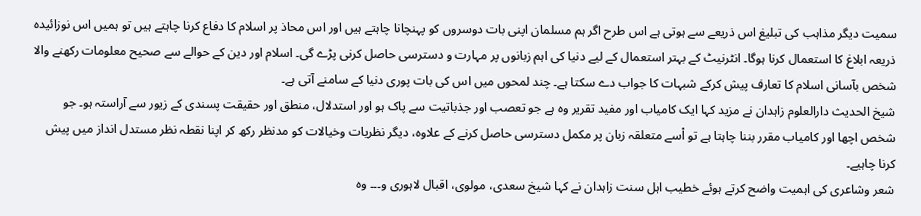سمیت دیگر مذاہب کی تبلیغ اس ذریعے سے ہوتی ہے اس طرح اگر ہم مسلمان اپنی بات دوسروں کو پہنچانا چاہتے ہیں اور اس محاذ پر اسلام کا دفاع کرنا چاہتے ہیں تو ہمیں اس نوزائیدہ ذریعہ ابلاغ کا استعمال کرنا ہوگا۔ انٹرنیٹ کے بہتر استعمال کے لیے دنیا کی اہم زبانوں پر مہارت و دسترسی حاصل کرنی پڑے گی۔ اسلام اور دین کے حوالے سے صحیح معلومات رکھنے والا شخص بآسانی اسلام کا تعارف پیش کرکے شبہات کا جواب دے سکتا ہے۔ چند لمحوں میں اس کی بات پوری دنیا کے سامنے آتی ہے۔
شیخ الحدیث دارالعلوم زاہدان نے مزید کہا ایک کامیاب اور مفید تقریر وہ ہے جو تعصب اور جذباتیت سے پاک ہو اور استدلال، منطق اور حقیقت پسندی کے زیور سے آراستہ ہو۔ جو شخص اچھا اور کامیاب مقرر بننا چاہتا ہے تو اْسے متعلقہ زبان پر مکمل دسترسی حاصل کرنے کے علاوہ، دیگر نظریات وخیالات کو مدنظر رکھ کر اپنا نقطہ نظر مستدل انداز میں پیش کرنا چاہیے۔
شعر وشاعری کی اہمیت واضح کرتے ہوئے خطیب اہل سنت زاہدان نے کہا شیخ سعدی، مولوی، اقبال لاہوری و۔۔۔ وہ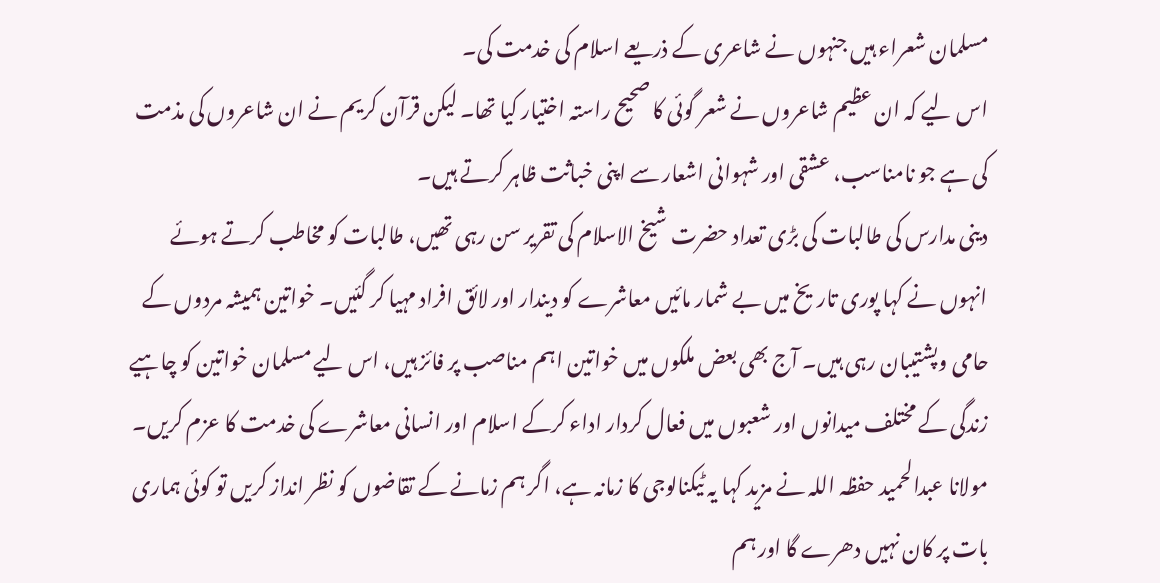مسلمان شعراء ہیں جنہوں نے شاعری کے ذریعے اسلام کی خدمت کی۔
اس لیے کہ ان عظیم شاعروں نے شعر گوئی کا صحیح راستہ اختیار کیا تھا۔ لیکن قرآن کریم نے ان شاعروں کی مذمت کی ہے جو نامناسب، عشقی اور شہوانی اشعار سے اپنی خباثت ظاہر کرتے ہیں۔
دینی مدارس کی طالبات کی بڑی تعداد حضرت شیخ الاسلام کی تقریر سن رہی تھیں، طالبات کو مخاطب کرتے ہوئے انہوں نے کہا پوری تاریخ میں بے شمار مائیں معاشرے کو دیندار اور لائق افراد مہیا کر گئیں۔ خواتین ہمیشہ مردوں کے حامی وپشتیبان رہی ہیں۔ آج بھی بعض ملکوں میں خواتین اہم مناصب پر فائز ہیں، اس لیے مسلمان خواتین کو چاہیے زندگی کے مختلف میدانوں اور شعبوں میں فعال کردار اداء کرکے اسلام اور انسانی معاشرے کی خدمت کا عزم کریں۔
مولانا عبدالحمید حفظہ اللہ نے مزید کہا یہ ٹیکنالوجی کا زمانہ ہے، اگر ہم زمانے کے تقاضوں کو نظر انداز کریں تو کوئی ہماری بات پر کان نہیں دھرے گا اور ہم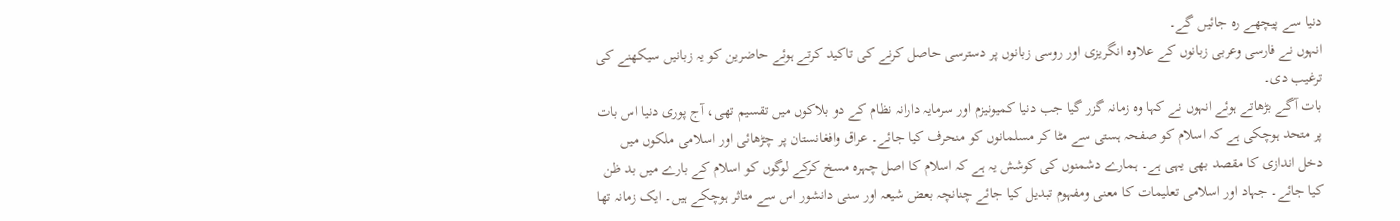دنیا سے پیچھے رہ جائیں گے۔
انہوں نے فارسی وعربی زبانوں کے علاوہ انگریزی اور روسی زبانوں پر دسترسی حاصل کرنے کی تاکید کرتے ہوئے حاضرین کو یہ زبانیں سیکھنے کی ترغیب دی۔
بات آگے بڑھاتے ہوئے انہوں نے کہا وہ زمانہ گزر گیا جب دنیا کمیونیزم اور سرمایہ دارانہ نظام کے دو بلاکوں میں تقسیم تھی، آج پوری دنیا اس بات پر متحد ہوچکی ہے کہ اسلام کو صفحہ ہستی سے مٹا کر مسلمانوں کو منحرف کیا جائے۔ عراق وافغانستان پر چڑھائی اور اسلامی ملکوں میں دخل اندازی کا مقصد بھی یہی ہے۔ ہمارے دشمنوں کی کوشش یہ ہے کہ اسلام کا اصل چہرہ مسخ کرکے لوگوں کو اسلام کے بارے میں بد ظن کیا جائے۔ جہاد اور اسلامی تعلیمات کا معنی ومفہوم تبدیل کیا جائے چنانچہ بعض شیعہ اور سنی دانشور اس سے متاثر ہوچکے ہیں۔ ایک زمانہ تھا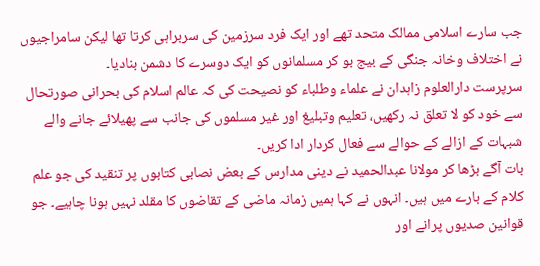جب سارے اسلامی ممالک متحد تھے اور ایک فرد سرزمین کی سربراہی کرتا تھا لیکن سامراجیوں نے اختلاف وخانہ جنگی کے بیج بو کر مسلمانوں کو ایک دوسرے کا دشمن بنادیا۔
سرپرست دارالعلوم زاہدان نے علماء وطلباء کو نصیحت کی کہ عالم اسلام کی بحرانی صورتحال سے خود کو لا تعلق نہ رکھیں، تعلیم وتبلیغ اور غیر مسلموں کی جانب سے پھیلائے جانے والے شبہات کے ازالے کے حوالے سے فعال کردار ادا کریں۔
بات آگے بڑھا کر مولانا عبدالحمید نے دینی مدارس کے بعض نصابی کتابوں پر تنقید کی جو علم کلام کے بارے میں ہیں۔ انہوں نے کہا ہمیں زمانہ ماضی کے تقاضوں کا مقلد نہیں ہونا چاہیے۔ جو قوانین صدیوں پرانے اور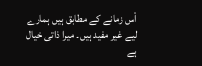اْس زمانے کے مطابق ہیں ہمارے لیے غیر مفید ہیں۔ میرا ذاتی خیال ہے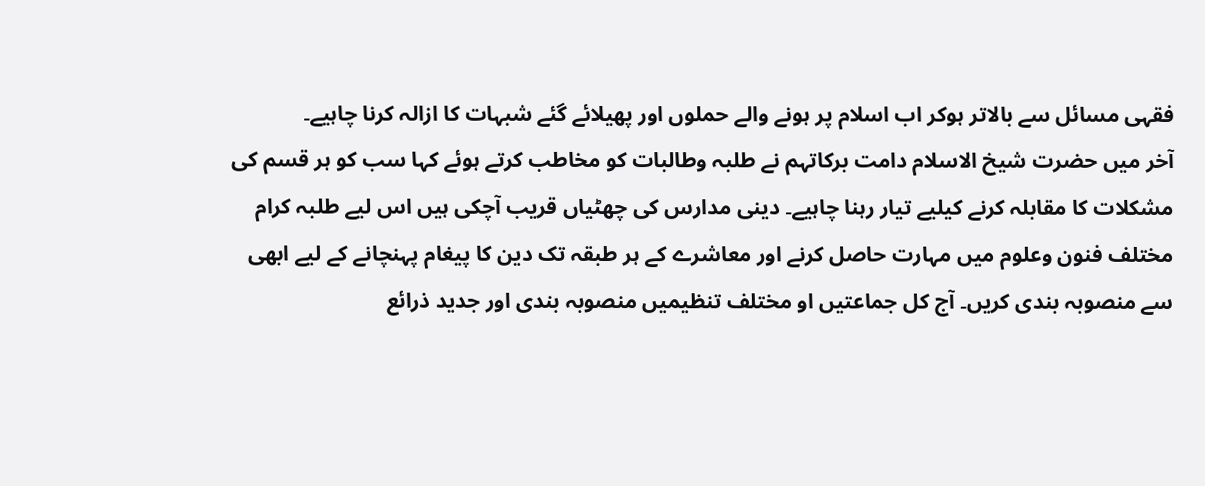فقہی مسائل سے بالاتر ہوکر اب اسلام پر ہونے والے حملوں اور پھیلائے گئے شبہات کا ازالہ کرنا چاہیے۔
آخر میں حضرت شیخ الاسلام دامت برکاتہم نے طلبہ وطالبات کو مخاطب کرتے ہوئے کہا سب کو ہر قسم کی مشکلات کا مقابلہ کرنے کیلیے تیار رہنا چاہیے۔ دینی مدارس کی چھٹیاں قریب آچکی ہیں اس لیے طلبہ کرام مختلف فنون وعلوم میں مہارت حاصل کرنے اور معاشرے کے ہر طبقہ تک دین کا پیغام پہنچانے کے لیے ابھی سے منصوبہ بندی کریں۔ آج کل جماعتیں او مختلف تنظیمیں منصوبہ بندی اور جدید ذرائع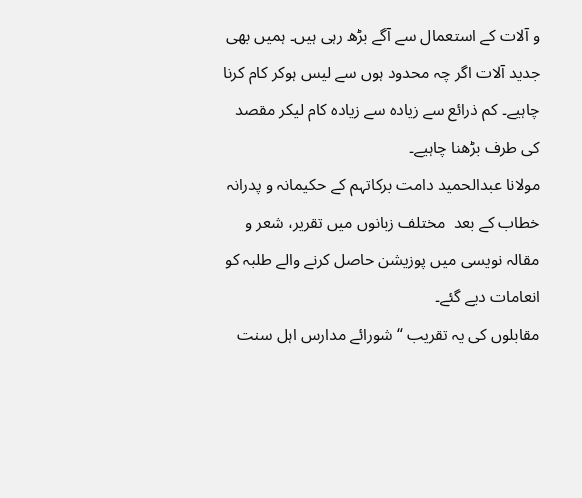و آلات کے استعمال سے آگے بڑھ رہی ہیں۔ ہمیں بھی جدید آلات اگر چہ محدود ہوں سے لیس ہوکر کام کرنا چاہیے۔ کم ذرائع سے زیادہ سے زیادہ کام لیکر مقصد کی طرف بڑھنا چاہیے۔
مولانا عبدالحمید دامت برکاتہم کے حکیمانہ و پدرانہ خطاب کے بعد  مختلف زبانوں میں تقریر، شعر و مقالہ نویسی میں پوزیشن حاصل کرنے والے طلبہ کو انعامات دیے گئے۔
مقابلوں کی یہ تقریب “شورائے مدارس اہل سنت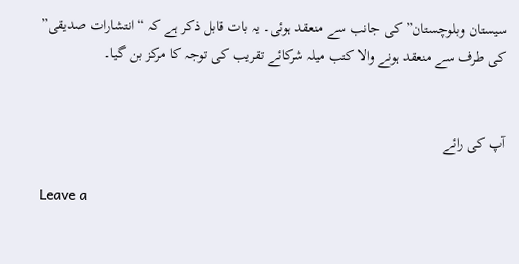سیستان وبلوچستان” کی جانب سے منعقد ہوئی۔ یہ بات قابل ذکر ہے کہ “انتشارات صدیقی” کی طرف سے منعقد ہونے والا کتب میلہ شرکائے تقریب کی توجہ کا مرکز بن گیا۔


آپ کی رائے

Leave a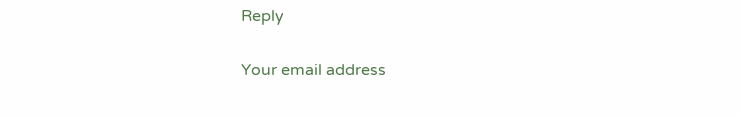Reply

Your email address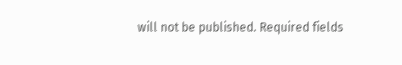will not be published. Required fields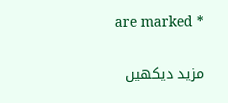are marked *

مزید دیکهیں